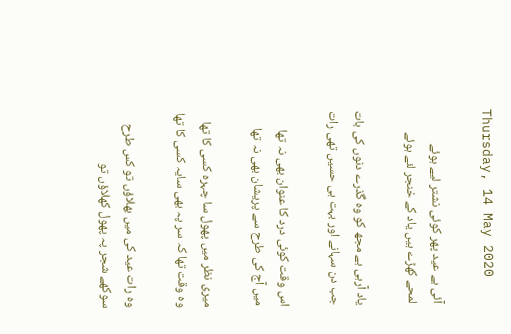Thursday, 14 May 2020

آئی ہے عید پھر کوئی نشتر لیے ہوئے
لمحے کھڑے ہیں یاد کے خنجر لئے ہوئے

یاد آرہی ہے مجھ کو وہ گذرے دنوں کی بات
جب دن سہانے اور بہت ہی حسیں تھی رات

اس وقت کوئی درد کا عنوان بھی نہ تھا
میں آج کی طرح سے پریشان بھی نہ تھا

میری نظر میں پھول سا چہرہ کسی کا تھا
وہ وقت تھا کہ سر پہ بھی سایہ کسی کا تھا

وہ رات عید کی میں بھلاؤں تو کس طرح
سوکھے شجر پہ پھول کھلاؤں تو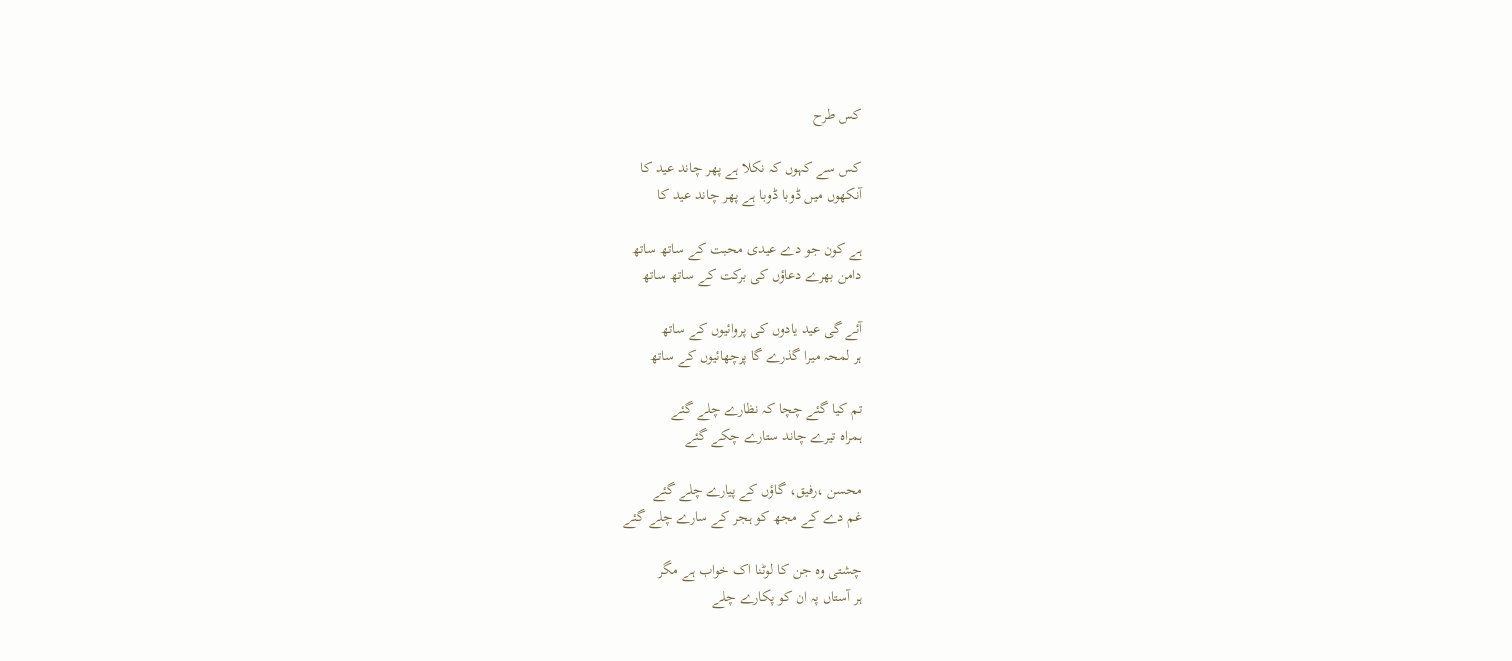کس طرح

کس سے کہوں کہ نکلا ہے پھر چاند عید کا
آنکھوں میں ڈوبا ڈوبا ہے پھر چاند عید کا

ہے کون جو دے عیدی محبت کے ساتھ ساتھ
دامن بھرے دعاؤں کی برکت کے ساتھ ساتھ

آئے گی عید یادوں کی پروائیوں کے ساتھ
ہر لمحہ میرا گذرے گا پرچھائیوں کے ساتھ

تم کیا گئے چچا کہ نظارے چلے گئے
ہمراہ تیرے چاند ستارے چکے گئے

محسن ،رفیق، گاؤں کے پیارے چلے گئے
غم دے کے مجھ کو ہجر کے سارے چلے گئے

چشتی وہ جن کا لوٹنا اک خواب ہے مگر
ہر آستاں پہ ان کو پکارے چلے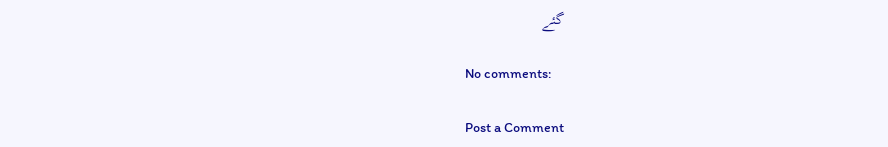گئے

No comments:

Post a Comment